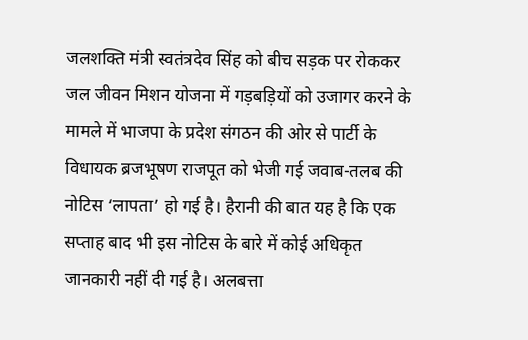जलशक्ति मंत्री स्वतंत्रदेव सिंह को बीच सड़क पर रोककर जल जीवन मिशन योजना में गड़बड़ियों को उजागर करने के मामले में भाजपा के प्रदेश संगठन की ओर से पार्टी के विधायक ब्रजभूषण राजपूत को भेजी गई जवाब-तलब की नोटिस ‘लापता’ हो गई है। हैरानी की बात यह है कि एक सप्ताह बाद भी इस नोटिस के बारे में कोई अधिकृत जानकारी नहीं दी गई है। अलबत्ता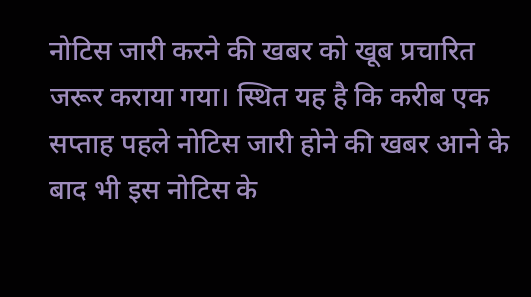नोटिस जारी करने की खबर को खूब प्रचारित जरूर कराया गया। स्थित यह है कि करीब एक सप्ताह पहले नोटिस जारी होने की खबर आने के बाद भी इस नोटिस के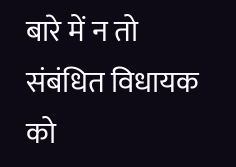बारे में न तो संबंधित विधायक को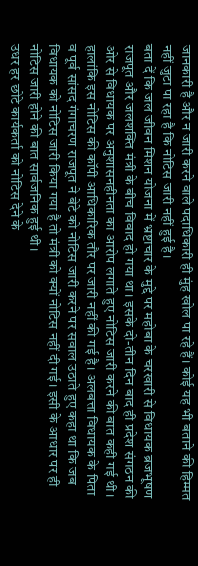जानकारी है और न जारी करने वाले पदाधिकारी ही मुंह खोल पा रहे हैं। कोई यह भी बताने की हिम्मत नहीं जुटा पा रहा है कि नोटिस जारी नहीं हुई है।
बता दें कि जल जीवन मिशन योजना में भ्रष्टाचार के मुद्दे पर महोबा के चरखारी से विधायक ब्रजभूषण राजपूत और जलशक्ति मंत्री के बीच विवाद हो गया था। इसके दो-तीन दिन बाद ही प्रदेश संगठन की ओर से विधायक पर अनुशासनहीनता का आरोप लगाते हुए नोटिस जारी करने की बात कही गई थी। हालांकि इस नोटिस की कॉपी आधिकारिक तौर पर जारी नहीं की गई है। अलबत्ता विधायक के पिता व पूर्व सांसद गंगाचरण राजपूत ने बेटे को नोटिस जारी करने पर सवाल उठाते हुए कहा था कि जब विधायक को नोटिस जारी किया गया है तो मंत्री को क्यों नोटिस नहीं दी गई। इसी के आधार पर ही नोटिस जारी होने की बात सार्वजनिक हुई थी।
उधर हर छोटे कार्यकर्ता को नोटिस देने के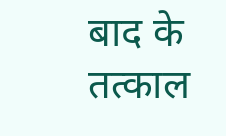बाद के तत्काल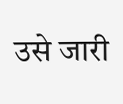उसे जारी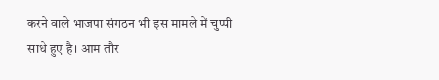करने वाले भाजपा संगठन भी इस मामले में चुप्पी साधे हुए है। आम तौर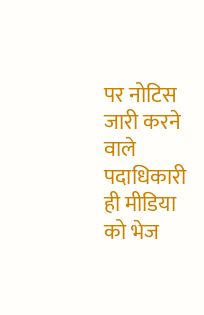पर नोटिस जारी करने वाले पदाधिकारी ही मीडिया को भेज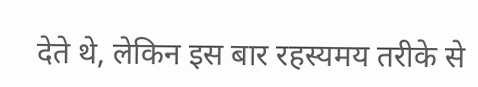देते थे, लेकिन इस बार रहस्यमय तरीके से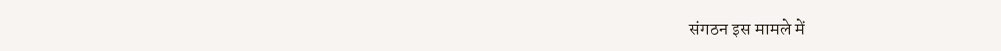संगठन इस मामले में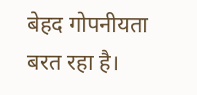बेहद गोपनीयता बरत रहा है।